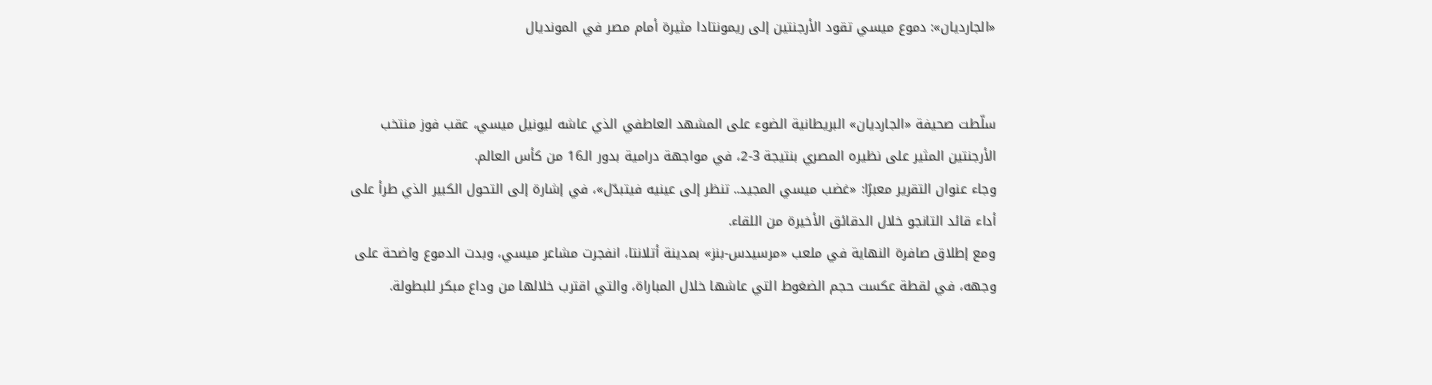«الجارديان»: دموع ميسي تقود الأرجنتين إلى ريمونتادا مثيرة أمام مصر في المونديال


سلّطت صحيفة «الجارديان» البريطانية الضوء على المشهد العاطفي الذي عاشه ليونيل ميسي، عقب فوز منتخب الأرجنتين المثير على نظيره المصري بنتيجة 3-2، في مواجهة درامية بدور الـ16 من كأس العالم.
وجاء عنوان التقرير معبرًا: «غضب ميسي المجيد.. تنظر إلى عينيه فيتبدّل»، في إشارة إلى التحول الكبير الذي طرأ على أداء قائد التانجو خلال الدقائق الأخيرة من اللقاء.
ومع إطلاق صافرة النهاية في ملعب «مرسيدس-بنز» بمدينة أتلانتا، انفجرت مشاعر ميسي، وبدت الدموع واضحة على وجهه، في لقطة عكست حجم الضغوط التي عاشها خلال المباراة، والتي اقترب خلالها من وداع مبكر للبطولة.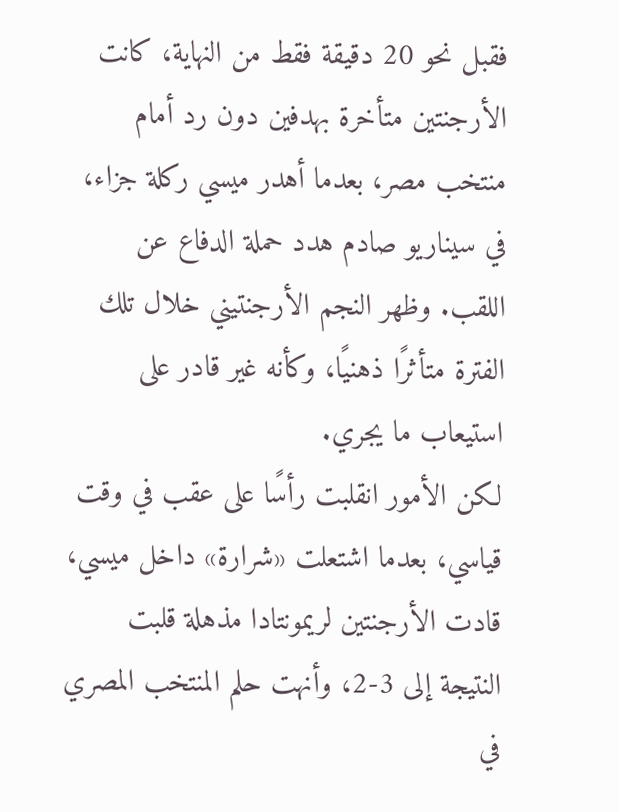فقبل نحو 20 دقيقة فقط من النهاية، كانت الأرجنتين متأخرة بهدفين دون رد أمام منتخب مصر، بعدما أهدر ميسي ركلة جزاء، في سيناريو صادم هدد حملة الدفاع عن اللقب. وظهر النجم الأرجنتيني خلال تلك الفترة متأثرًا ذهنيًا، وكأنه غير قادر على استيعاب ما يجري.
لكن الأمور انقلبت رأسًا على عقب في وقت قياسي، بعدما اشتعلت «شرارة» داخل ميسي، قادت الأرجنتين لريمونتادا مذهلة قلبت النتيجة إلى 3-2، وأنهت حلم المنتخب المصري في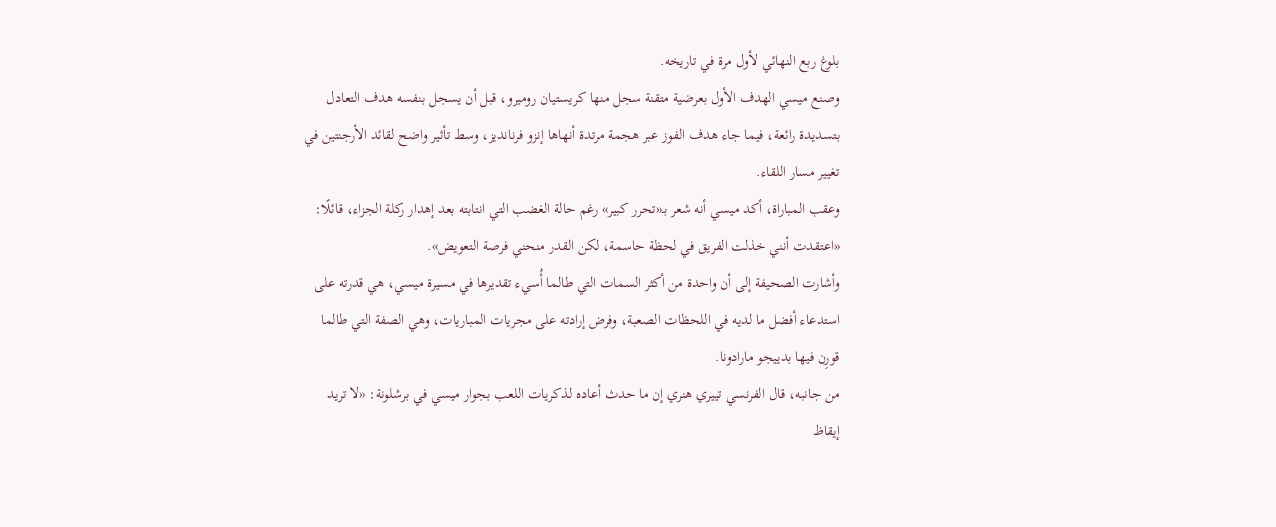بلوغ ربع النهائي لأول مرة في تاريخه.
وصنع ميسي الهدف الأول بعرضية متقنة سجل منها كريستيان روميرو، قبل أن يسجل بنفسه هدف التعادل بتسديدة رائعة، فيما جاء هدف الفوز عبر هجمة مرتدة أنهاها إنزو فرنانديز، وسط تأثير واضح لقائد الأرجنتين في تغيير مسار اللقاء.
وعقب المباراة، أكد ميسي أنه شعر بـ«تحرر كبير» رغم حالة الغضب التي انتابته بعد إهدار ركلة الجزاء، قائلًا: «اعتقدت أنني خذلت الفريق في لحظة حاسمة، لكن القدر منحني فرصة التعويض».
وأشارت الصحيفة إلى أن واحدة من أكثر السمات التي طالما أُسيء تقديرها في مسيرة ميسي، هي قدرته على استدعاء أفضل ما لديه في اللحظات الصعبة، وفرض إرادته على مجريات المباريات، وهي الصفة التي طالما قورِن فيها بدييجو مارادونا.
من جانبه، قال الفرنسي تييري هنري إن ما حدث أعاده لذكريات اللعب بجوار ميسي في برشلونة: «لا تريد إيقاظ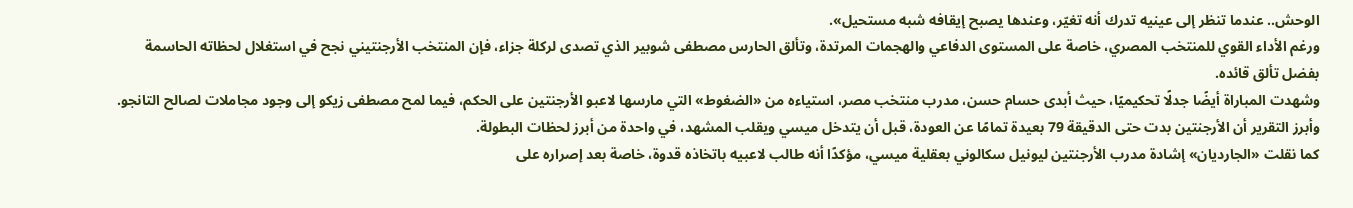الوحش.. عندما تنظر إلى عينيه تدرك أنه تغيّر، وعندها يصبح إيقافه شبه مستحيل».
ورغم الأداء القوي للمنتخب المصري، خاصة على المستوى الدفاعي والهجمات المرتدة، وتألق الحارس مصطفى شوبير الذي تصدى لركلة جزاء، فإن المنتخب الأرجنتيني نجح في استغلال لحظاته الحاسمة بفضل تألق قائده.
وشهدت المباراة أيضًا جدلًا تحكيميًا، حيث أبدى حسام حسن، مدرب منتخب مصر، استياءه من «الضغوط» التي مارسها لاعبو الأرجنتين على الحكم، فيما لمح مصطفى زيكو إلى وجود مجاملات لصالح التانجو.
وأبرز التقرير أن الأرجنتين بدت حتى الدقيقة 79 بعيدة تمامًا عن العودة، قبل أن يتدخل ميسي ويقلب المشهد، في واحدة من أبرز لحظات البطولة.
كما نقلت «الجارديان» إشادة مدرب الأرجنتين ليونيل سكالوني بعقلية ميسي، مؤكدًا أنه طالب لاعبيه باتخاذه قدوة، خاصة بعد إصراره على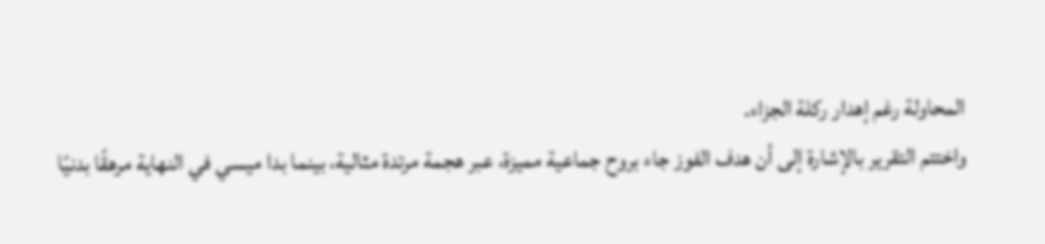المحاولة رغم إهدار ركلة الجزاء.
واختتم التقرير بالإشارة إلى أن هدف الفوز جاء بروح جماعية مميزة، عبر هجمة مرتدة مثالية، بينما بدا ميسي في النهاية مرهقًا بدنيًا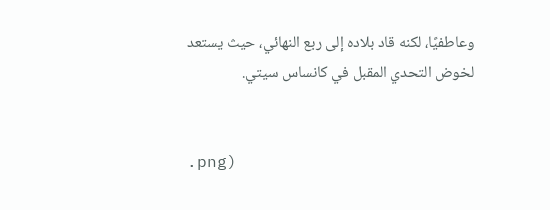وعاطفيًا، لكنه قاد بلاده إلى ربع النهائي، حيث يستعد لخوض التحدي المقبل في كانساس سيتي.


.png)